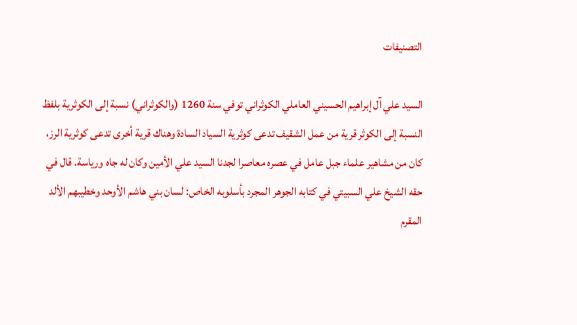التصنيفات

السيد علي آل إبراهيم الحسيني العاملي الكوثراني توفي سنة 1260 (والكوثراني) نسبة إلى الكوثرية بلفظ النسبة إلى الكوثر قرية من عمل الشقيف تدعى كوثرية السياد السادة وهناك قرية أخرى تدعى كوثرية الرز، كان من مشاهير علماء جبل عامل في عصره معاصرا لجدنا السيد علي الأمين وكان له جاه ورياسة. قال في حقه الشيخ علي السبيتي في كتابه الجوهر المجرد بأسلوبه الخاص: لسان بني هاشم الأوحد وخطيبهم الألد المقرم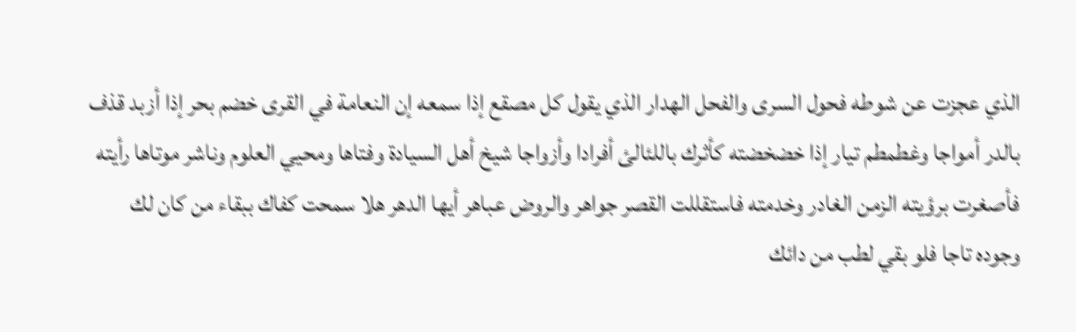الذي عجزت عن شوطه فحول السرى والفحل الهدار الذي يقول كل مصقع إذا سمعه إن النعامة في القرى خضم بحر إذا أزبد قذف بالدر أمواجا وغطمطم تيار إذا خضخضته كأثرك باللئالئ أفرادا وأزواجا شيخ أهل السيادة وفتاها ومحيي العلوم وناشر موتاها رأيته فأصغرت برؤيته الزمن الغادر وخدمته فاستقللت القصر جواهر والروض عباهر أيها الدهر هلا سمحت كفاك ببقاء من كان لك وجوده تاجا فلو بقي لطب من دائك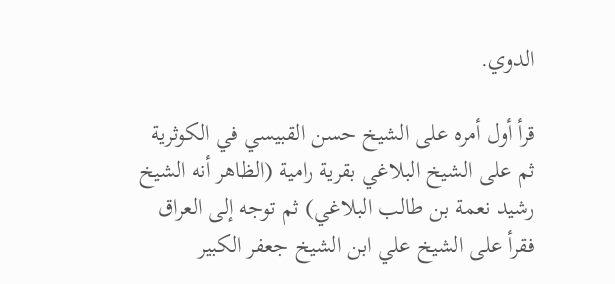الدوي.

قرأ أول أمره على الشيخ حسن القبيسي في الكوثرية ثم على الشيخ البلاغي بقرية رامية (الظاهر أنه الشيخ رشيد نعمة بن طالب البلاغي) ثم توجه إلى العراق فقرأ على الشيخ علي ابن الشيخ جعفر الكبير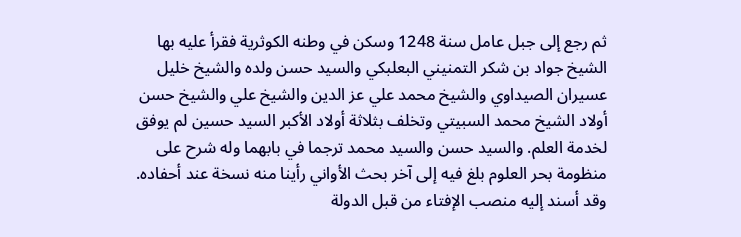ثم رجع إلى جبل عامل سنة 1248 وسكن في وطنه الكوثرية فقرأ عليه بها الشيخ جواد بن شكر التمنيني البعلبكي والسيد حسن ولده والشيخ خليل عسيران الصيداوي والشيخ محمد علي عز الدين والشيخ علي والشيخ حسن أولاد الشيخ محمد السبيتي وتخلف بثلاثة أولاد الأكبر السيد حسين لم يوفق لخدمة العلم. والسيد حسن والسيد محمد ترجما في بابهما وله شرح على منظومة بحر العلوم بلغ فيه إلى آخر بحث الأواني رأينا منه نسخة عند أحفاده.
وقد أسند إليه منصب الإفتاء من قبل الدولة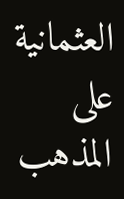العثمانية على المذهب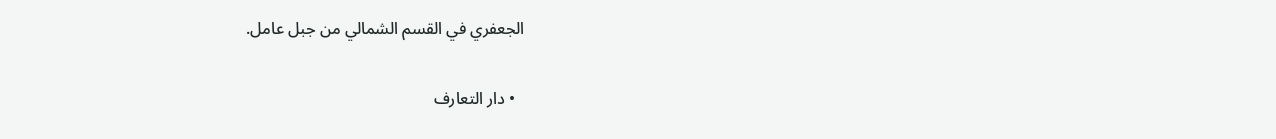الجعفري في القسم الشمالي من جبل عامل.

  • دار التعارف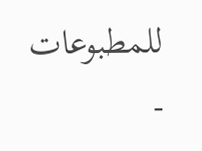للمطبوعات -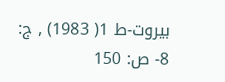بيروت-ط 1( 1983) , ج: 8- ص: 150